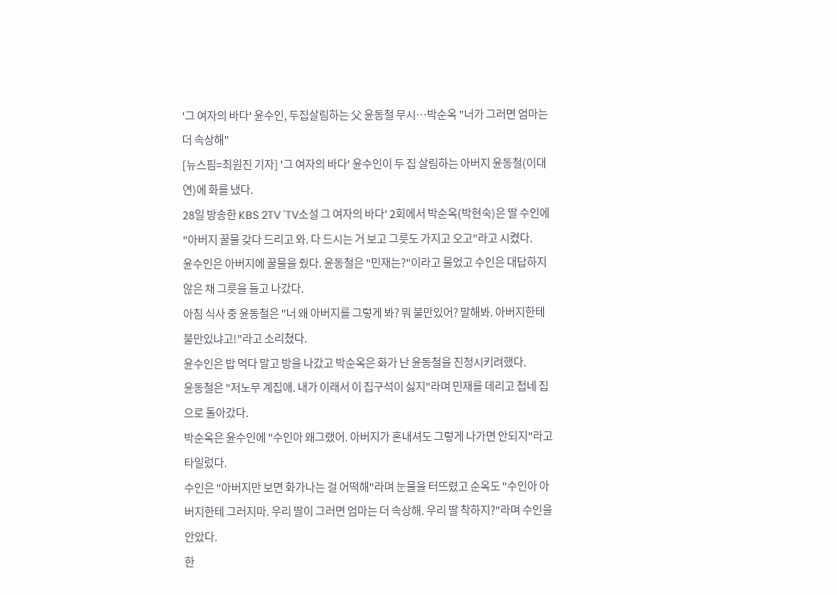'그 여자의 바다' 윤수인, 두집살림하는 父 윤동철 무시…박순옥 "너가 그러면 엄마는 더 속상해"
[뉴스핌=최원진 기자] '그 여자의 바다' 윤수인이 두 집 살림하는 아버지 윤동철(이대연)에 화를 냈다.
28일 방송한 KBS 2TV 'TV소설 그 여자의 바다' 2회에서 박순옥(박현숙)은 딸 수인에 "아버지 꿀물 갖다 드리고 와. 다 드시는 거 보고 그릇도 가지고 오고"라고 시켰다.
윤수인은 아버지에 꿀물을 줬다. 윤동철은 "민재는?"이라고 물었고 수인은 대답하지 않은 채 그릇을 들고 나갔다.
아침 식사 중 윤동철은 "너 왜 아버지를 그렇게 봐? 뭐 불만있어? 말해봐. 아버지한테 불만있냐고!"라고 소리쳤다.
윤수인은 밥 먹다 말고 방을 나갔고 박순옥은 화가 난 윤동철을 진정시키려했다.
윤동철은 "저노무 계집애. 내가 이래서 이 집구석이 싫지"라며 민재를 데리고 첩네 집으로 돌아갔다.
박순옥은 윤수인에 "수인아 왜그랬어. 아버지가 혼내셔도 그렇게 나가면 안되지"라고 타일렀다.
수인은 "아버지만 보면 화가나는 걸 어떡해"라며 눈물을 터뜨렸고 순옥도 "수인아 아버지한테 그러지마. 우리 딸이 그러면 엄마는 더 속상해. 우리 딸 착하지?"라며 수인을 안았다.
한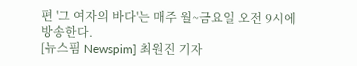편 '그 여자의 바다'는 매주 월~금요일 오전 9시에 방송한다.
[뉴스핌 Newspim] 최원진 기자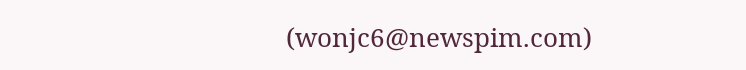(wonjc6@newspim.com)